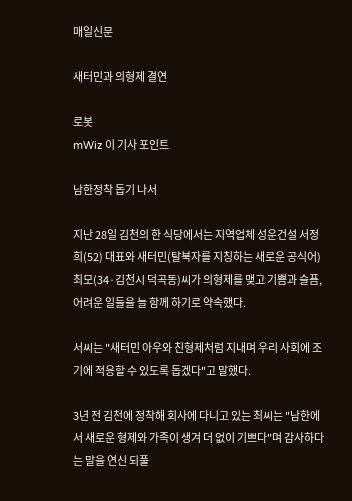매일신문

새터민과 의형제 결연

로봇
mWiz 이 기사 포인트

남한정착 돕기 나서

지난 28일 김천의 한 식당에서는 지역업체 성운건설 서정희(52) 대표와 새터민(탈북자를 지칭하는 새로운 공식어) 최모(34·김천시 덕곡동)씨가 의형제를 맺고 기쁨과 슬픔, 어려운 일들을 늘 함께 하기로 약속했다.

서씨는 "새터민 아우와 친형제처럼 지내며 우리 사회에 조기에 적응할 수 있도록 돕겠다"고 말했다.

3년 전 김천에 정착해 회사에 다니고 있는 최씨는 "남한에서 새로운 형제와 가족이 생겨 더 없이 기쁘다"며 감사하다는 말을 연신 되풀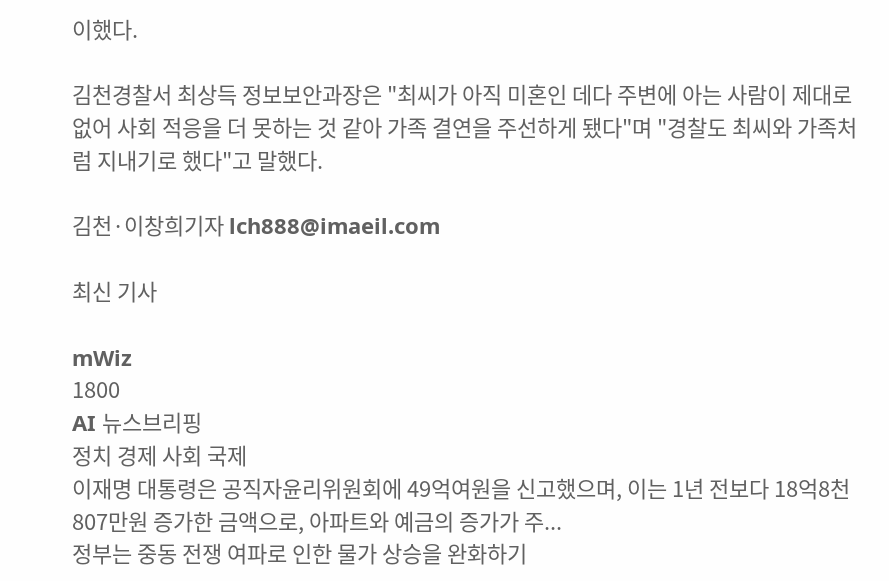이했다.

김천경찰서 최상득 정보보안과장은 "최씨가 아직 미혼인 데다 주변에 아는 사람이 제대로 없어 사회 적응을 더 못하는 것 같아 가족 결연을 주선하게 됐다"며 "경찰도 최씨와 가족처럼 지내기로 했다"고 말했다.

김천·이창희기자 lch888@imaeil.com

최신 기사

mWiz
1800
AI 뉴스브리핑
정치 경제 사회 국제
이재명 대통령은 공직자윤리위원회에 49억여원을 신고했으며, 이는 1년 전보다 18억8천807만원 증가한 금액으로, 아파트와 예금의 증가가 주...
정부는 중동 전쟁 여파로 인한 물가 상승을 완화하기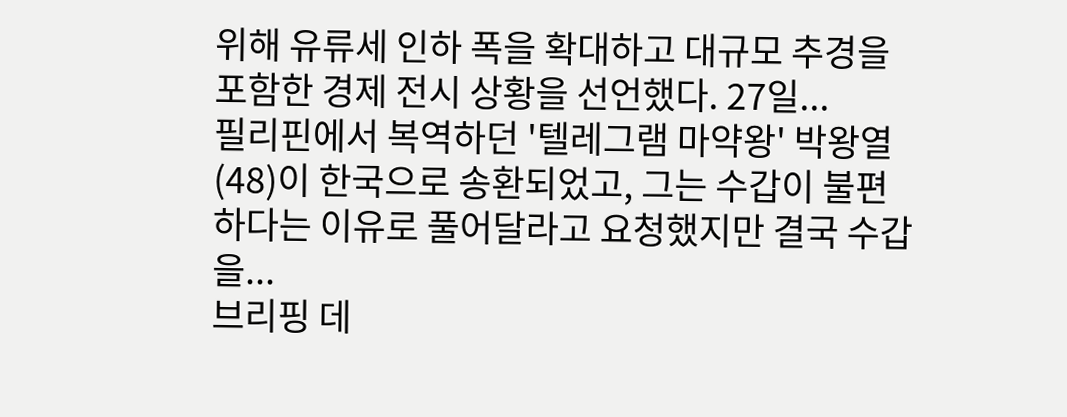위해 유류세 인하 폭을 확대하고 대규모 추경을 포함한 경제 전시 상황을 선언했다. 27일...
필리핀에서 복역하던 '텔레그램 마약왕' 박왕열(48)이 한국으로 송환되었고, 그는 수갑이 불편하다는 이유로 풀어달라고 요청했지만 결국 수갑을...
브리핑 데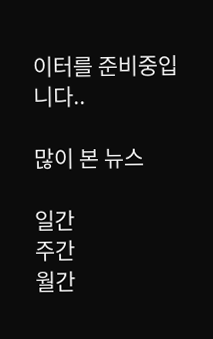이터를 준비중입니다..

많이 본 뉴스

일간
주간
월간